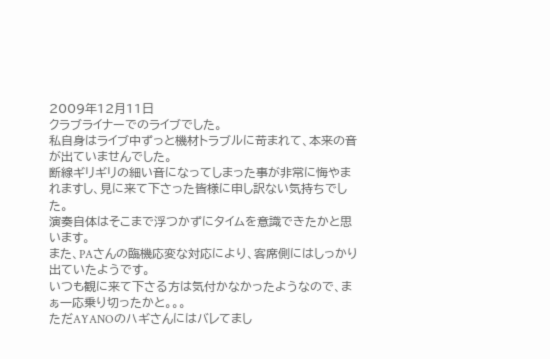2009年12月11日
クラブライナーでのライブでした。
私自身はライブ中ずっと機材トラブルに苛まれて、本来の音が出ていませんでした。
断線ギリギリの細い音になってしまった事が非常に悔やまれますし、見に来て下さった皆様に申し訳ない気持ちでした。
演奏自体はそこまで浮つかずにタイムを意識できたかと思います。
また、PAさんの臨機応変な対応により、客席側にはしっかり出ていたようです。
いつも観に来て下さる方は気付かなかったようなので、まぁ一応乗り切ったかと。。。
ただAYANOのハギさんにはバレてまし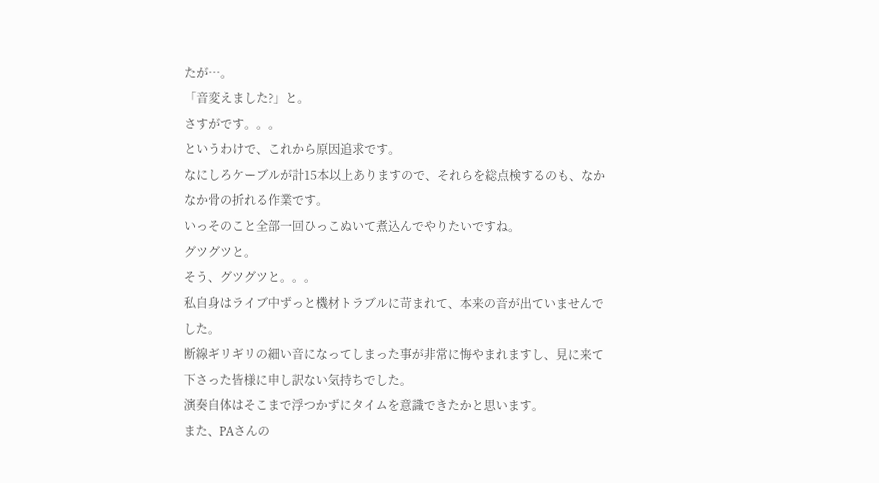たが…。
「音変えました?」と。
さすがです。。。
というわけで、これから原因追求です。
なにしろケーブルが計15本以上ありますので、それらを総点検するのも、なかなか骨の折れる作業です。
いっそのこと全部一回ひっこぬいて煮込んでやりたいですね。
グツグツと。
そう、グツグツと。。。
私自身はライブ中ずっと機材トラブルに苛まれて、本来の音が出ていませんでした。
断線ギリギリの細い音になってしまった事が非常に悔やまれますし、見に来て下さった皆様に申し訳ない気持ちでした。
演奏自体はそこまで浮つかずにタイムを意識できたかと思います。
また、PAさんの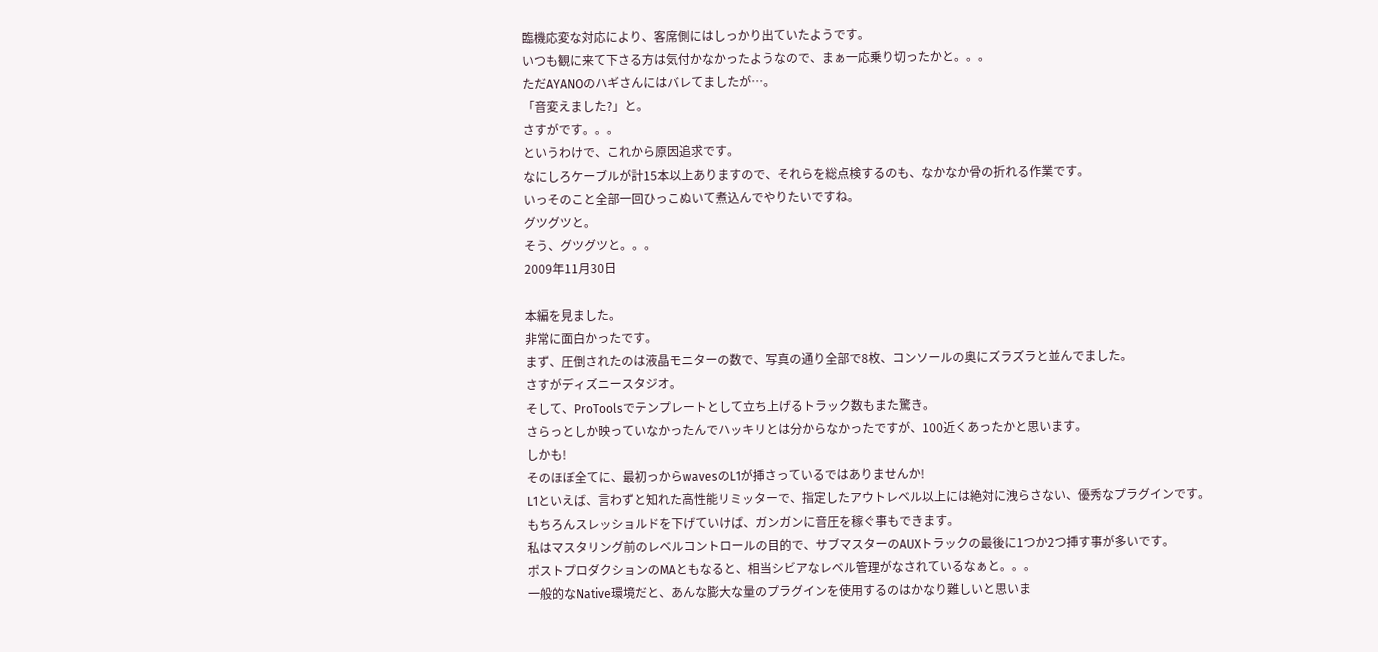臨機応変な対応により、客席側にはしっかり出ていたようです。
いつも観に来て下さる方は気付かなかったようなので、まぁ一応乗り切ったかと。。。
ただAYANOのハギさんにはバレてましたが…。
「音変えました?」と。
さすがです。。。
というわけで、これから原因追求です。
なにしろケーブルが計15本以上ありますので、それらを総点検するのも、なかなか骨の折れる作業です。
いっそのこと全部一回ひっこぬいて煮込んでやりたいですね。
グツグツと。
そう、グツグツと。。。
2009年11月30日

本編を見ました。
非常に面白かったです。
まず、圧倒されたのは液晶モニターの数で、写真の通り全部で8枚、コンソールの奥にズラズラと並んでました。
さすがディズニースタジオ。
そして、ProToolsでテンプレートとして立ち上げるトラック数もまた驚き。
さらっとしか映っていなかったんでハッキリとは分からなかったですが、100近くあったかと思います。
しかも!
そのほぼ全てに、最初っからwavesのL1が挿さっているではありませんか!
L1といえば、言わずと知れた高性能リミッターで、指定したアウトレベル以上には絶対に洩らさない、優秀なプラグインです。
もちろんスレッショルドを下げていけば、ガンガンに音圧を稼ぐ事もできます。
私はマスタリング前のレベルコントロールの目的で、サブマスターのAUXトラックの最後に1つか2つ挿す事が多いです。
ポストプロダクションのMAともなると、相当シビアなレベル管理がなされているなぁと。。。
一般的なNative環境だと、あんな膨大な量のプラグインを使用するのはかなり難しいと思いま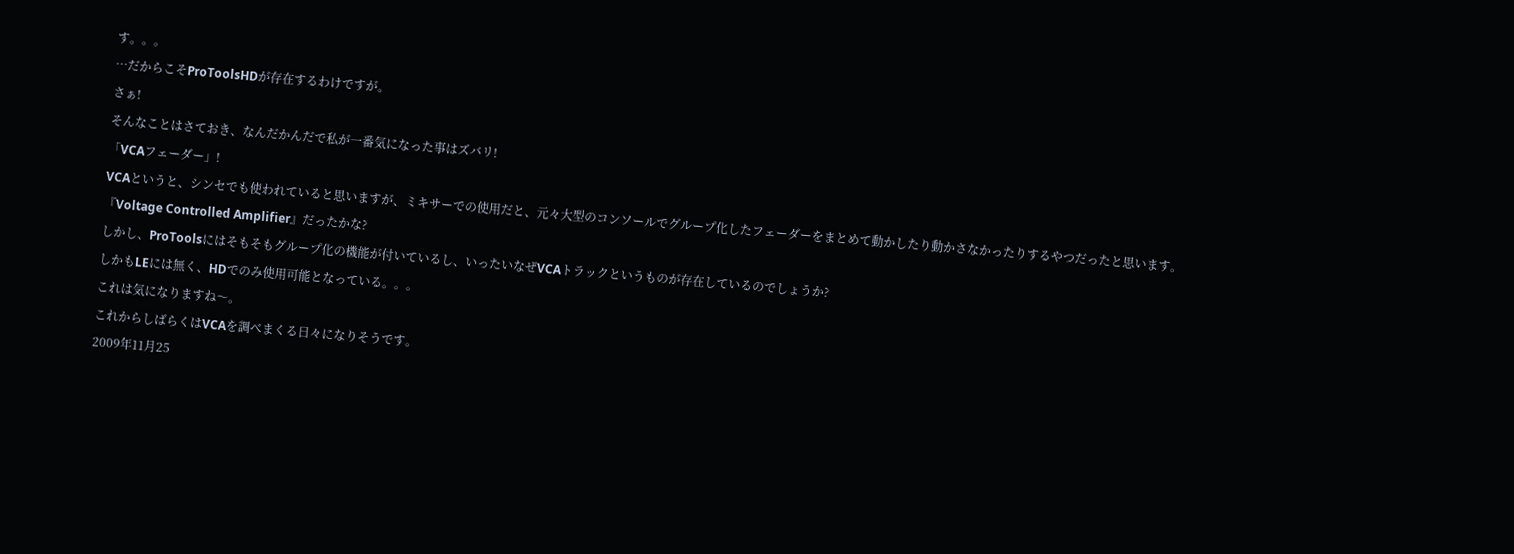す。。。
…だからこそProToolsHDが存在するわけですが。
さぁ!
そんなことはさておき、なんだかんだで私が一番気になった事はズバリ!
「VCAフェーダー」!
VCAというと、シンセでも使われていると思いますが、ミキサーでの使用だと、元々大型のコンソールでグループ化したフェーダーをまとめて動かしたり動かさなかったりするやつだったと思います。
『Voltage Controlled Amplifier』だったかな?
しかし、ProToolsにはそもそもグループ化の機能が付いているし、いったいなぜVCAトラックというものが存在しているのでしょうか?
しかもLEには無く、HDでのみ使用可能となっている。。。
これは気になりますね〜。
これからしばらくはVCAを調べまくる日々になりそうです。
2009年11月25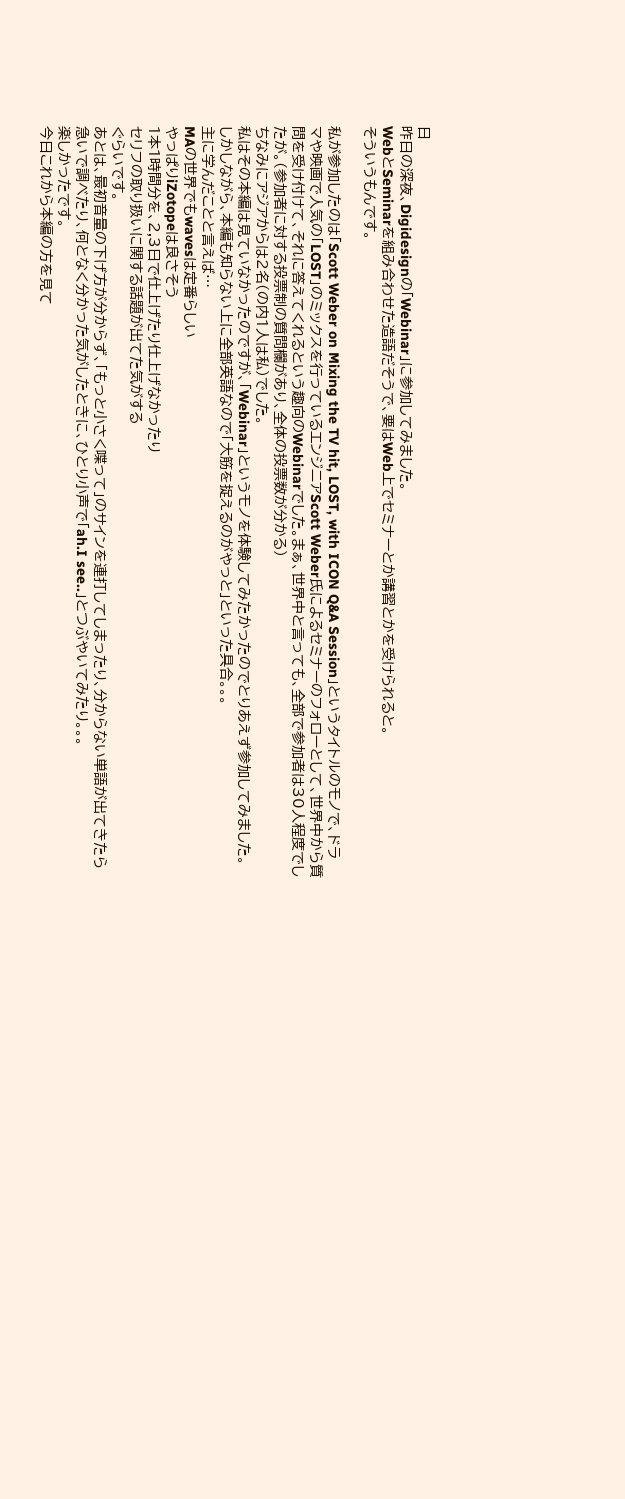日
昨日の深夜、Digidesignの「Webinar」に参加してみました。
WebとSeminarを組み合わせた造語だそうで、要はWeb上でセミナーとか講習とかを受けられると。
そういうもんです。

私が参加したのは「Scott Weber on Mixing the TV hit, LOST, with ICON Q&A Session」というタイトルのモノで、ドラマや映画で人気の「LOST」のミックスを行っているエンジニアScott Weber氏によるセミナーのフォローとして、世界中から質問を受け付けて、それに答えてくれるという趣向のWebinarでした。まぁ、世界中と言っても、全部で参加者は30人程度でしたが。(参加者に対する投票制の質問欄があり、全体の投票数が分かる)
ちなみにアジアからは2名(の内1人は私)でした。
私はその本編は見ていなかったのですが、「Webinar」というモノを体験してみたかったのでとりあえず参加してみました。
しかしながら、本編も知らない上に全部英語なので「大筋を捉えるのがやっと」といった具合。。。
主に学んだことと言えば…
MAの世界でもwavesは定番らしい
やっぱりiZotopeは良さそう
1本1時間分を、2,3日で仕上げたり仕上げなかったり
セリフの取り扱いに関する話題が出てた気がする
ぐらいです。
あとは、最初音量の下げ方が分からず、「もっと小さく喋って」のサインを連打してしまったり、分からない単語が出てきたら急いで調べたり、何となく分かった気がしたときに、ひとり小声で「ah.I see..」とつぶやいてみたり。。。
楽しかったです。
今日これから本編の方を見て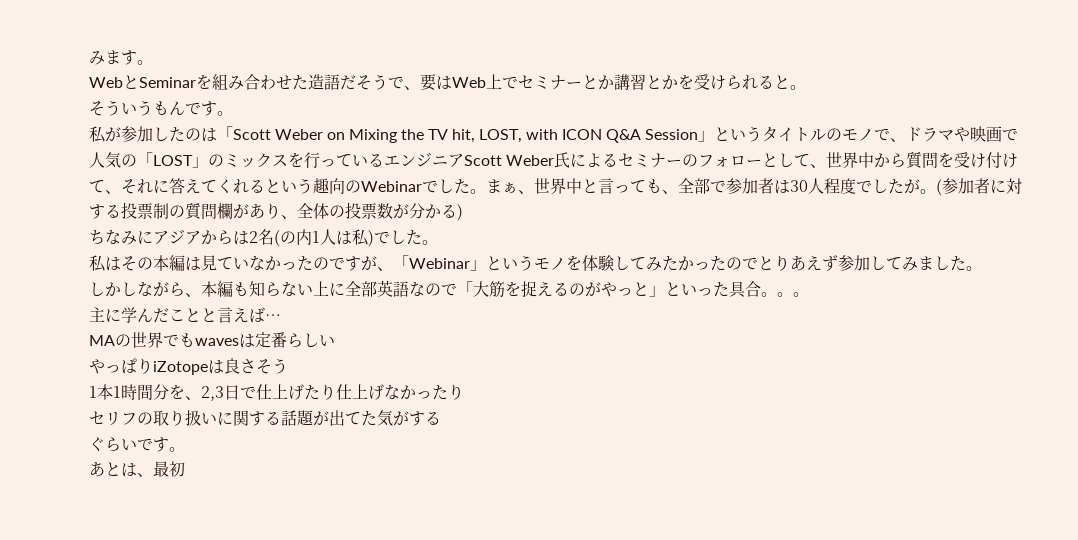みます。
WebとSeminarを組み合わせた造語だそうで、要はWeb上でセミナーとか講習とかを受けられると。
そういうもんです。
私が参加したのは「Scott Weber on Mixing the TV hit, LOST, with ICON Q&A Session」というタイトルのモノで、ドラマや映画で人気の「LOST」のミックスを行っているエンジニアScott Weber氏によるセミナーのフォローとして、世界中から質問を受け付けて、それに答えてくれるという趣向のWebinarでした。まぁ、世界中と言っても、全部で参加者は30人程度でしたが。(参加者に対する投票制の質問欄があり、全体の投票数が分かる)
ちなみにアジアからは2名(の内1人は私)でした。
私はその本編は見ていなかったのですが、「Webinar」というモノを体験してみたかったのでとりあえず参加してみました。
しかしながら、本編も知らない上に全部英語なので「大筋を捉えるのがやっと」といった具合。。。
主に学んだことと言えば…
MAの世界でもwavesは定番らしい
やっぱりiZotopeは良さそう
1本1時間分を、2,3日で仕上げたり仕上げなかったり
セリフの取り扱いに関する話題が出てた気がする
ぐらいです。
あとは、最初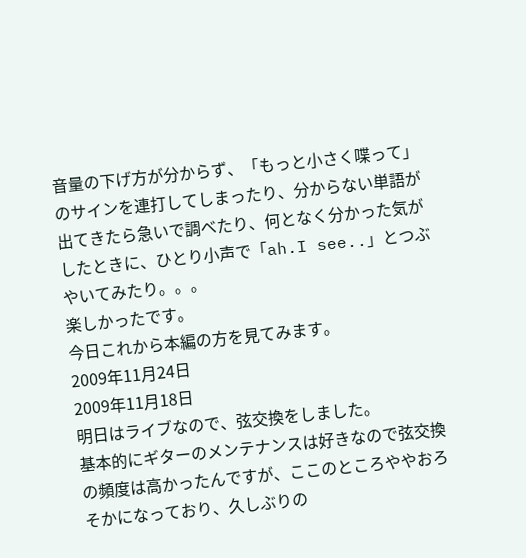音量の下げ方が分からず、「もっと小さく喋って」のサインを連打してしまったり、分からない単語が出てきたら急いで調べたり、何となく分かった気がしたときに、ひとり小声で「ah.I see..」とつぶやいてみたり。。。
楽しかったです。
今日これから本編の方を見てみます。
2009年11月24日
2009年11月18日
明日はライブなので、弦交換をしました。
基本的にギターのメンテナンスは好きなので弦交換の頻度は高かったんですが、ここのところややおろそかになっており、久しぶりの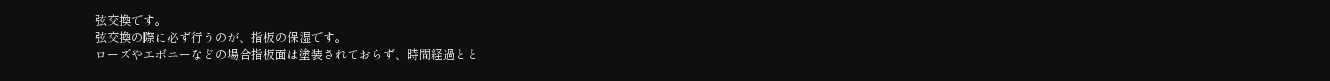弦交換です。
弦交換の際に必ず行うのが、指板の保湿です。
ローズやエボニーなどの場合指板面は塗装されておらず、時間経過とと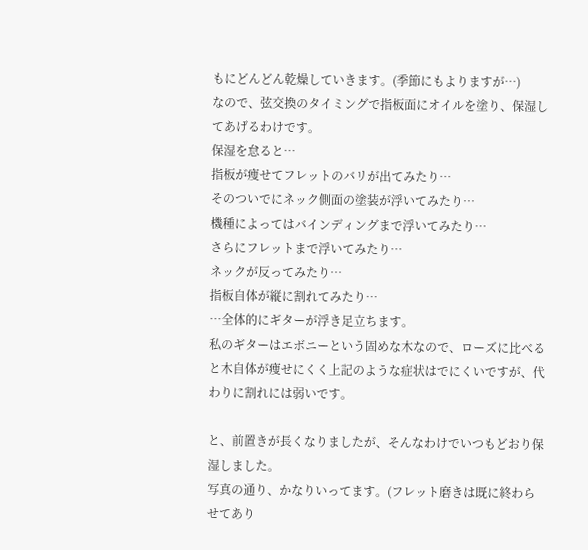もにどんどん乾燥していきます。(季節にもよりますが…)
なので、弦交換のタイミングで指板面にオイルを塗り、保湿してあげるわけです。
保湿を怠ると…
指板が痩せてフレットのバリが出てみたり…
そのついでにネック側面の塗装が浮いてみたり…
機種によってはバインディングまで浮いてみたり…
さらにフレットまで浮いてみたり…
ネックが反ってみたり…
指板自体が縦に割れてみたり…
…全体的にギターが浮き足立ちます。
私のギターはエボニーという固めな木なので、ローズに比べると木自体が痩せにくく上記のような症状はでにくいですが、代わりに割れには弱いです。

と、前置きが長くなりましたが、そんなわけでいつもどおり保湿しました。
写真の通り、かなりいってます。(フレット磨きは既に終わらせてあり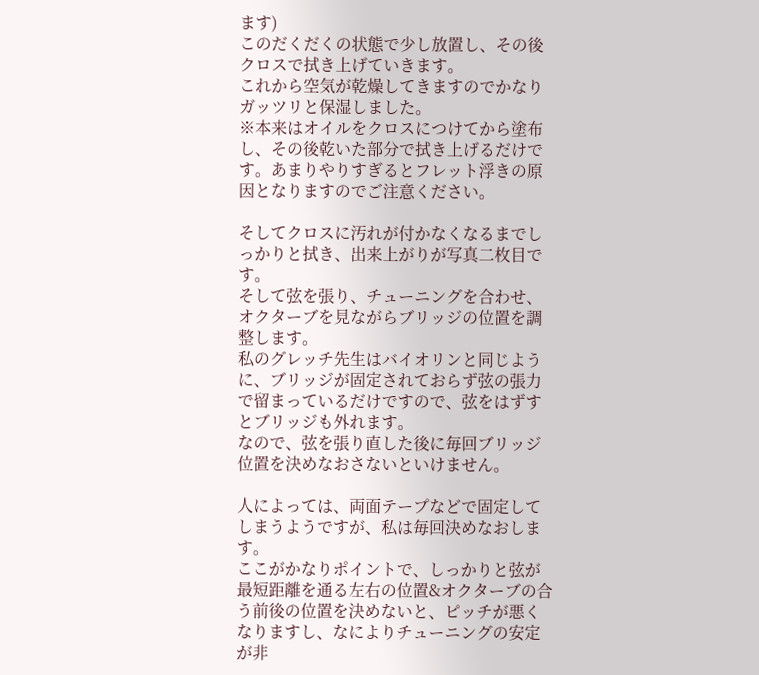ます)
このだくだくの状態で少し放置し、その後クロスで拭き上げていきます。
これから空気が乾燥してきますのでかなりガッツリと保湿しました。
※本来はオイルをクロスにつけてから塗布し、その後乾いた部分で拭き上げるだけです。あまりやりすぎるとフレット浮きの原因となりますのでご注意ください。

そしてクロスに汚れが付かなくなるまでしっかりと拭き、出来上がりが写真二枚目です。
そして弦を張り、チューニングを合わせ、オクターブを見ながらブリッジの位置を調整します。
私のグレッチ先生はバイオリンと同じように、ブリッジが固定されておらず弦の張力で留まっているだけですので、弦をはずすとブリッジも外れます。
なので、弦を張り直した後に毎回ブリッジ位置を決めなおさないといけません。

人によっては、両面テープなどで固定してしまうようですが、私は毎回決めなおします。
ここがかなりポイントで、しっかりと弦が最短距離を通る左右の位置&オクターブの合う前後の位置を決めないと、ピッチが悪くなりますし、なによりチューニングの安定が非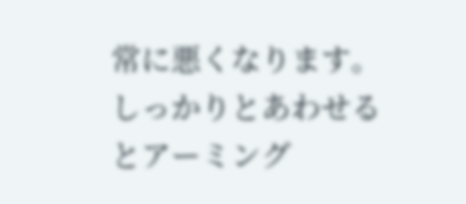常に悪くなります。
しっかりとあわせるとアーミング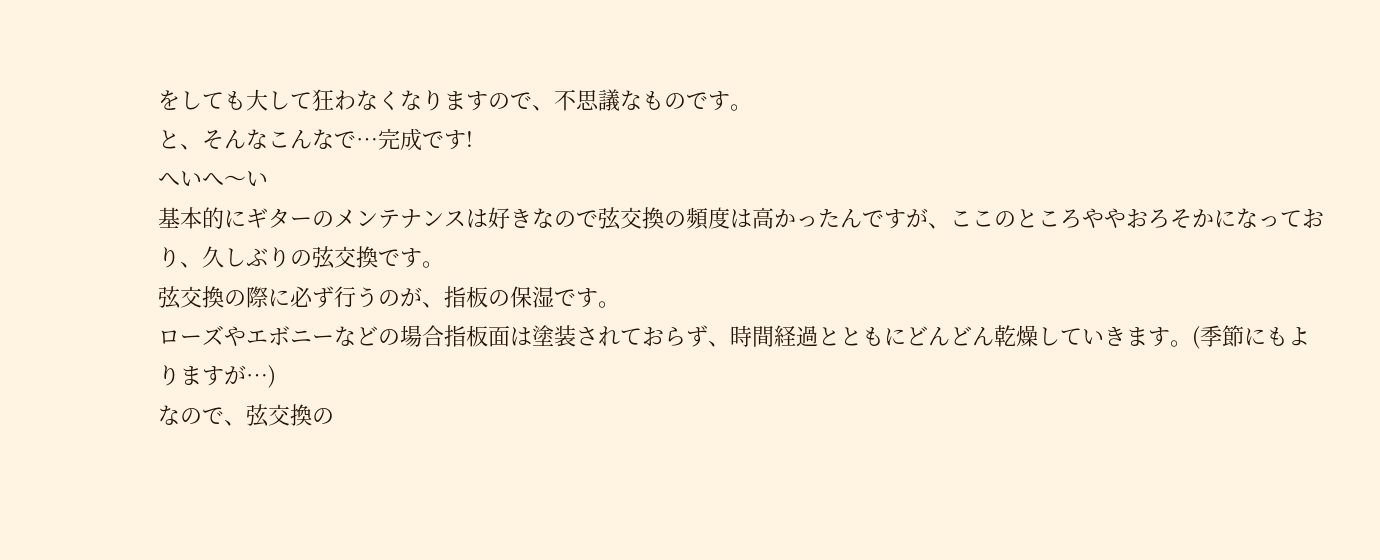をしても大して狂わなくなりますので、不思議なものです。
と、そんなこんなで…完成です!
へいへ〜い
基本的にギターのメンテナンスは好きなので弦交換の頻度は高かったんですが、ここのところややおろそかになっており、久しぶりの弦交換です。
弦交換の際に必ず行うのが、指板の保湿です。
ローズやエボニーなどの場合指板面は塗装されておらず、時間経過とともにどんどん乾燥していきます。(季節にもよりますが…)
なので、弦交換の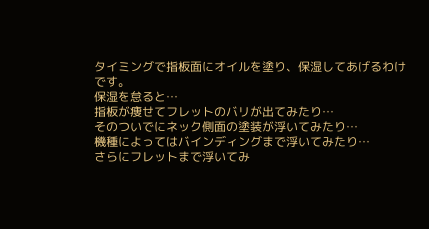タイミングで指板面にオイルを塗り、保湿してあげるわけです。
保湿を怠ると…
指板が痩せてフレットのバリが出てみたり…
そのついでにネック側面の塗装が浮いてみたり…
機種によってはバインディングまで浮いてみたり…
さらにフレットまで浮いてみ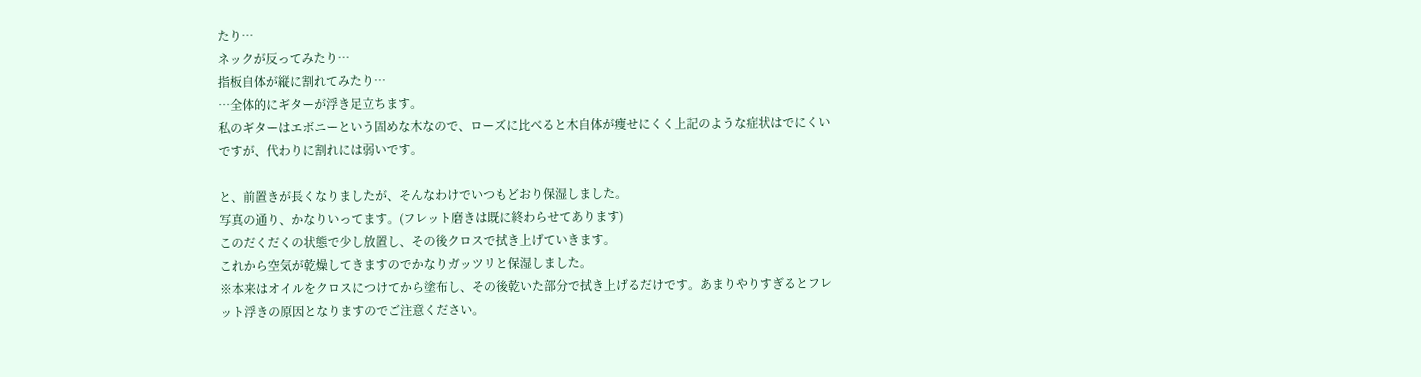たり…
ネックが反ってみたり…
指板自体が縦に割れてみたり…
…全体的にギターが浮き足立ちます。
私のギターはエボニーという固めな木なので、ローズに比べると木自体が痩せにくく上記のような症状はでにくいですが、代わりに割れには弱いです。

と、前置きが長くなりましたが、そんなわけでいつもどおり保湿しました。
写真の通り、かなりいってます。(フレット磨きは既に終わらせてあります)
このだくだくの状態で少し放置し、その後クロスで拭き上げていきます。
これから空気が乾燥してきますのでかなりガッツリと保湿しました。
※本来はオイルをクロスにつけてから塗布し、その後乾いた部分で拭き上げるだけです。あまりやりすぎるとフレット浮きの原因となりますのでご注意ください。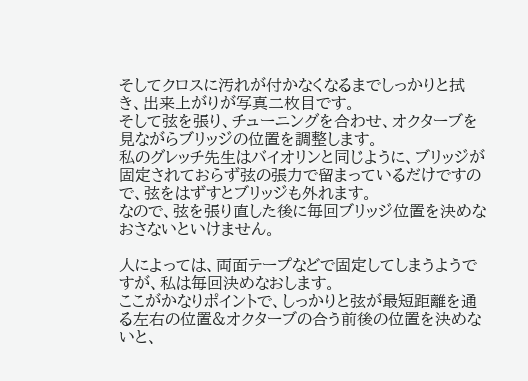そしてクロスに汚れが付かなくなるまでしっかりと拭き、出来上がりが写真二枚目です。
そして弦を張り、チューニングを合わせ、オクターブを見ながらブリッジの位置を調整します。
私のグレッチ先生はバイオリンと同じように、ブリッジが固定されておらず弦の張力で留まっているだけですので、弦をはずすとブリッジも外れます。
なので、弦を張り直した後に毎回ブリッジ位置を決めなおさないといけません。

人によっては、両面テープなどで固定してしまうようですが、私は毎回決めなおします。
ここがかなりポイントで、しっかりと弦が最短距離を通る左右の位置&オクターブの合う前後の位置を決めないと、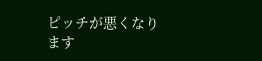ピッチが悪くなります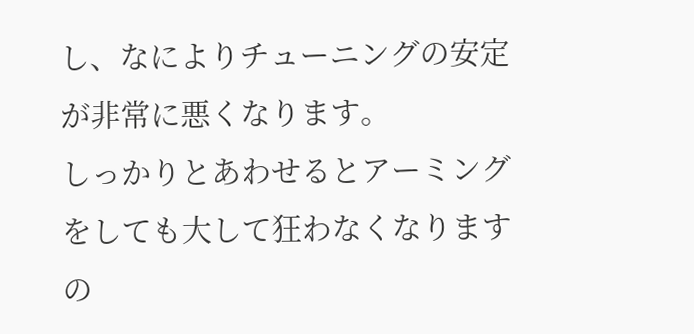し、なによりチューニングの安定が非常に悪くなります。
しっかりとあわせるとアーミングをしても大して狂わなくなりますの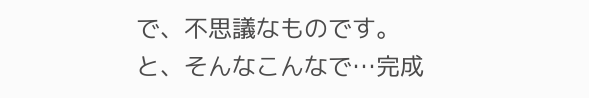で、不思議なものです。
と、そんなこんなで…完成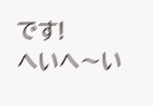です!
へいへ〜い